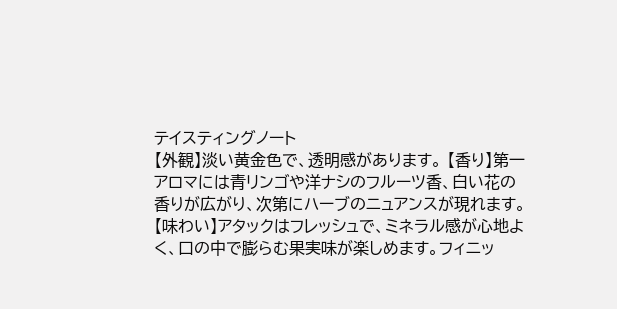テイスティングノート
【外観】淡い黄金色で、透明感があります。 【香り】第一アロマには青リンゴや洋ナシのフルーツ香、白い花の香りが広がり、次第にハーブのニュアンスが現れます。 【味わい】アタックはフレッシュで、ミネラル感が心地よく、口の中で膨らむ果実味が楽しめます。フィニッ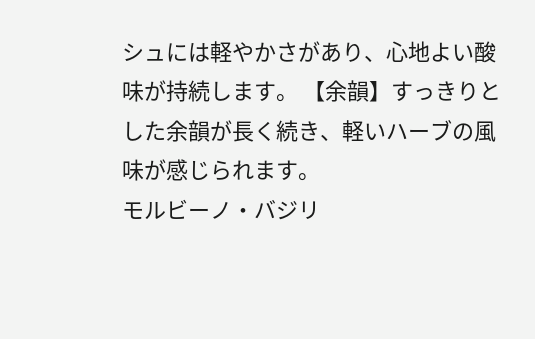シュには軽やかさがあり、心地よい酸味が持続します。 【余韻】すっきりとした余韻が長く続き、軽いハーブの風味が感じられます。
モルビーノ・バジリ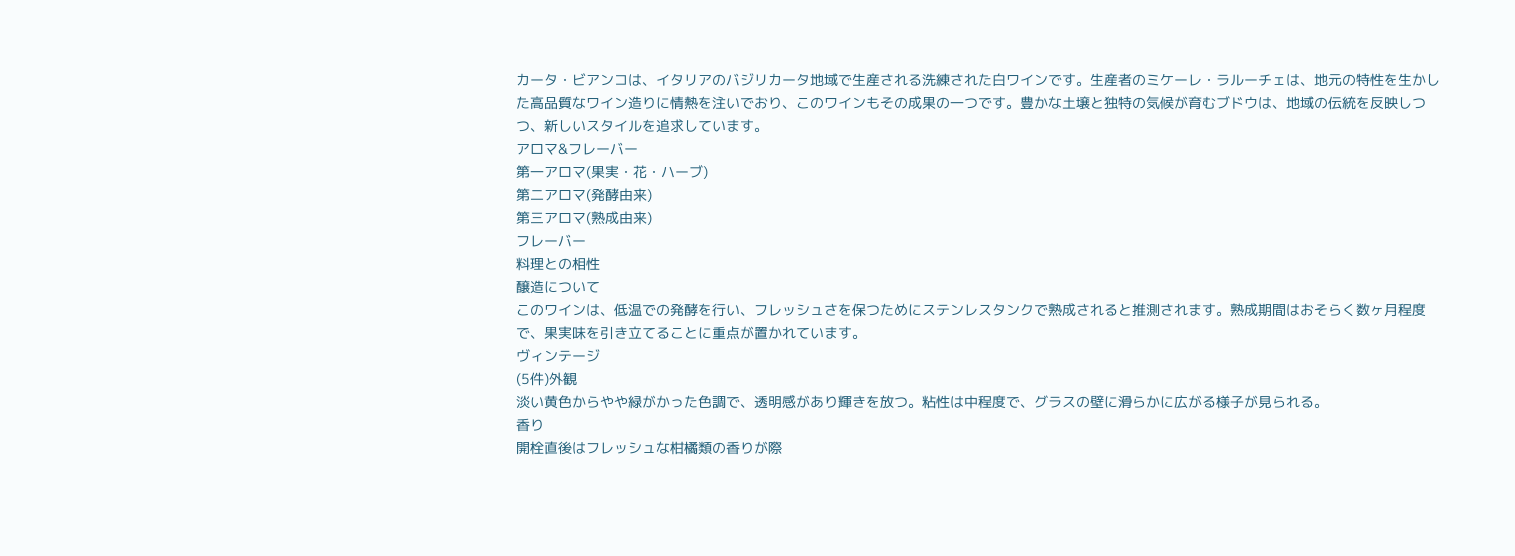カータ・ビアンコは、イタリアのバジリカータ地域で生産される洗練された白ワインです。生産者のミケーレ・ラルーチェは、地元の特性を生かした高品質なワイン造りに情熱を注いでおり、このワインもその成果の一つです。豊かな土壌と独特の気候が育むブドウは、地域の伝統を反映しつつ、新しいスタイルを追求しています。
アロマ&フレーバー
第一アロマ(果実・花・ハーブ)
第二アロマ(発酵由来)
第三アロマ(熟成由来)
フレーバー
料理との相性
醸造について
このワインは、低温での発酵を行い、フレッシュさを保つためにステンレスタンクで熟成されると推測されます。熟成期間はおそらく数ヶ月程度で、果実味を引き立てることに重点が置かれています。
ヴィンテージ
(5件)外観
淡い黄色からやや緑がかった色調で、透明感があり輝きを放つ。粘性は中程度で、グラスの壁に滑らかに広がる様子が見られる。
香り
開栓直後はフレッシュな柑橘類の香りが際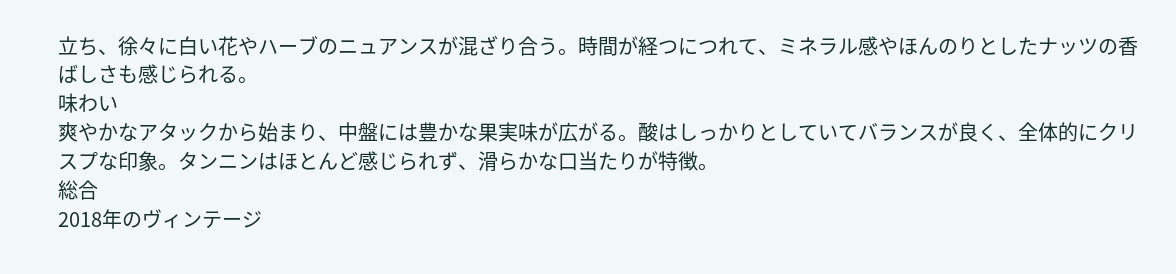立ち、徐々に白い花やハーブのニュアンスが混ざり合う。時間が経つにつれて、ミネラル感やほんのりとしたナッツの香ばしさも感じられる。
味わい
爽やかなアタックから始まり、中盤には豊かな果実味が広がる。酸はしっかりとしていてバランスが良く、全体的にクリスプな印象。タンニンはほとんど感じられず、滑らかな口当たりが特徴。
総合
2018年のヴィンテージ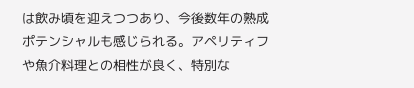は飲み頃を迎えつつあり、今後数年の熟成ポテンシャルも感じられる。アペリティフや魚介料理との相性が良く、特別な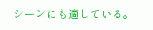シーンにも適している。